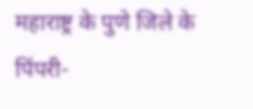महाराष्ट्र के पुणे जिले के पिंपरी-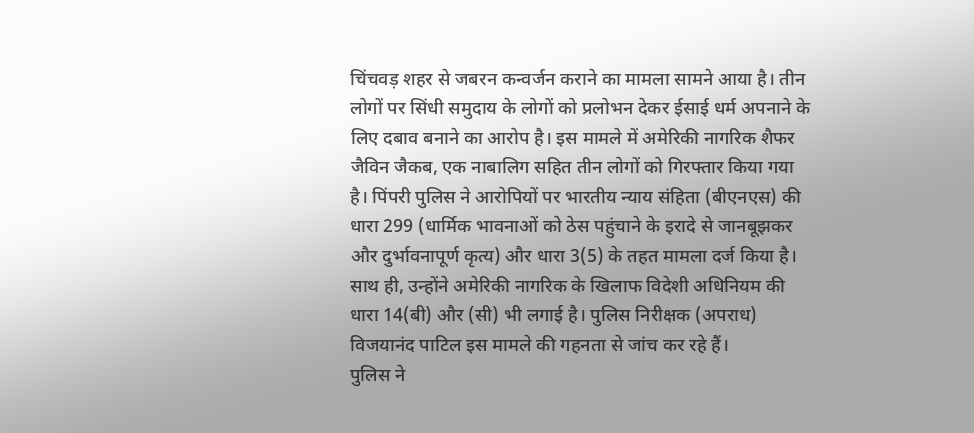चिंचवड़ शहर से जबरन कन्वर्जन कराने का मामला सामने आया है। तीन लोगों पर सिंधी समुदाय के लोगों को प्रलोभन देकर ईसाई धर्म अपनाने के लिए दबाव बनाने का आरोप है। इस मामले में अमेरिकी नागरिक शैफर जैविन जैकब, एक नाबालिग सहित तीन लोगों को गिरफ्तार किया गया है। पिंपरी पुलिस ने आरोपियों पर भारतीय न्याय संहिता (बीएनएस) की धारा 299 (धार्मिक भावनाओं को ठेस पहुंचाने के इरादे से जानबूझकर और दुर्भावनापूर्ण कृत्य) और धारा 3(5) के तहत मामला दर्ज किया है। साथ ही, उन्होंने अमेरिकी नागरिक के खिलाफ विदेशी अधिनियम की धारा 14(बी) और (सी) भी लगाई है। पुलिस निरीक्षक (अपराध) विजयानंद पाटिल इस मामले की गहनता से जांच कर रहे हैं।
पुलिस ने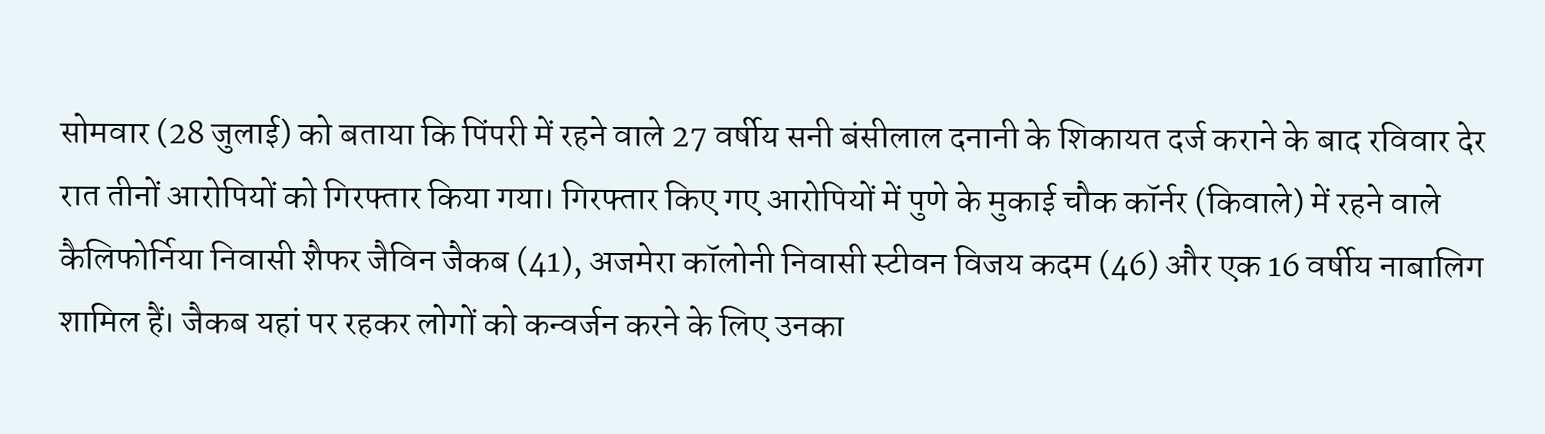सोमवार (28 जुलाई) को बताया कि पिंपरी में रहने वाले 27 वर्षीय सनी बंसीलाल दनानी के शिकायत दर्ज कराने के बाद रविवार देर रात तीनों आरोपियों को गिरफ्तार किया गया। गिरफ्तार किए गए आरोपियों में पुणे के मुकाई चौक कॉर्नर (किवाले) में रहने वाले कैलिफोर्निया निवासी शैफर जैविन जैकब (41), अजमेरा कॉलोनी निवासी स्टीवन विजय कदम (46) और एक 16 वर्षीय नाबालिग शामिल हैं। जैकब यहां पर रहकर लोगों को कन्वर्जन करने के लिए उनका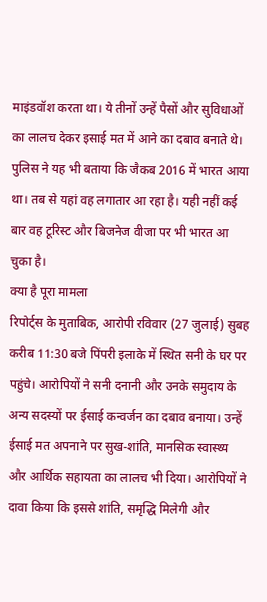माइंडवॉश करता था। ये तीनों उन्हें पैसों और सुविधाओं का लालच देकर इसाई मत में आने का दबाव बनाते थे।
पुलिस ने यह भी बताया कि जैकब 2016 में भारत आया था। तब से यहां वह लगातार आ रहा है। यही नहीं कई बार वह टूरिस्ट और बिजनेज वीजा पर भी भारत आ चुका है।
क्या है पूरा मामला
रिपोर्ट्स के मुताबिक, आरोपी रविवार (27 जुलाई) सुबह करीब 11:30 बजे पिंपरी इलाके में स्थित सनी के घर पर पहुंचे। आरोपियों ने सनी दनानी और उनके समुदाय के अन्य सदस्यों पर ईसाई कन्वर्जन का दबाव बनाया। उन्हें ईसाई मत अपनाने पर सुख-शांति, मानसिक स्वास्थ्य और आर्थिक सहायता का लालच भी दिया। आरोपियों ने दावा किया कि इससे शांति, समृद्धि मिलेगी और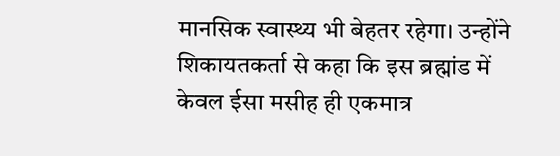मानसिक स्वास्थ्य भी बेहतर रहेगा। उन्होंने शिकायतकर्ता से कहा कि इस ब्रह्मांड में केवल ईसा मसीह ही एकमात्र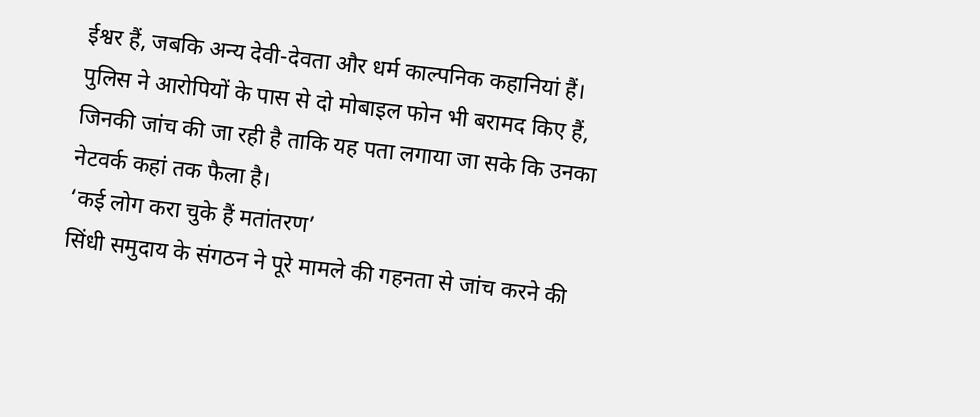ईश्वर हैं, जबकि अन्य देवी-देवता और धर्म काल्पनिक कहानियां हैं। पुलिस ने आरोपियों के पास से दो मोबाइल फोन भी बरामद किए हैं, जिनकी जांच की जा रही है ताकि यह पता लगाया जा सके कि उनका नेटवर्क कहां तक फैला है।
‘कई लोग करा चुके हैं मतांतरण’
सिंधी समुदाय के संगठन ने पूरे मामले की गहनता से जांच करने की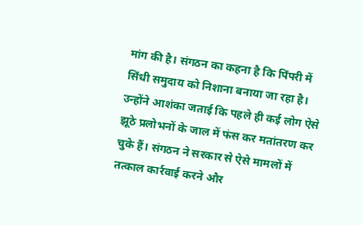मांग की है। संगठन का कहना है कि पिंपरी में सिंधी समुदाय को निशाना बनाया जा रहा है। उन्होंने आशंका जताई कि पहले ही कई लोग ऐसे झूठे प्रलोभनों के जाल में फंस कर मतांतरण कर चुके हैं। संगठन ने सरकार से ऐसे मामलों में तत्काल कार्रवाई करने और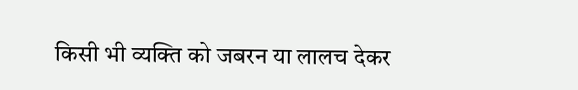किसी भी व्यक्ति को जबरन या लालच देकर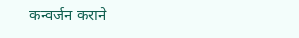कन्वर्जन कराने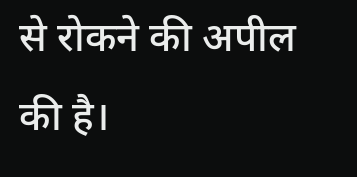से रोकने की अपील की है।